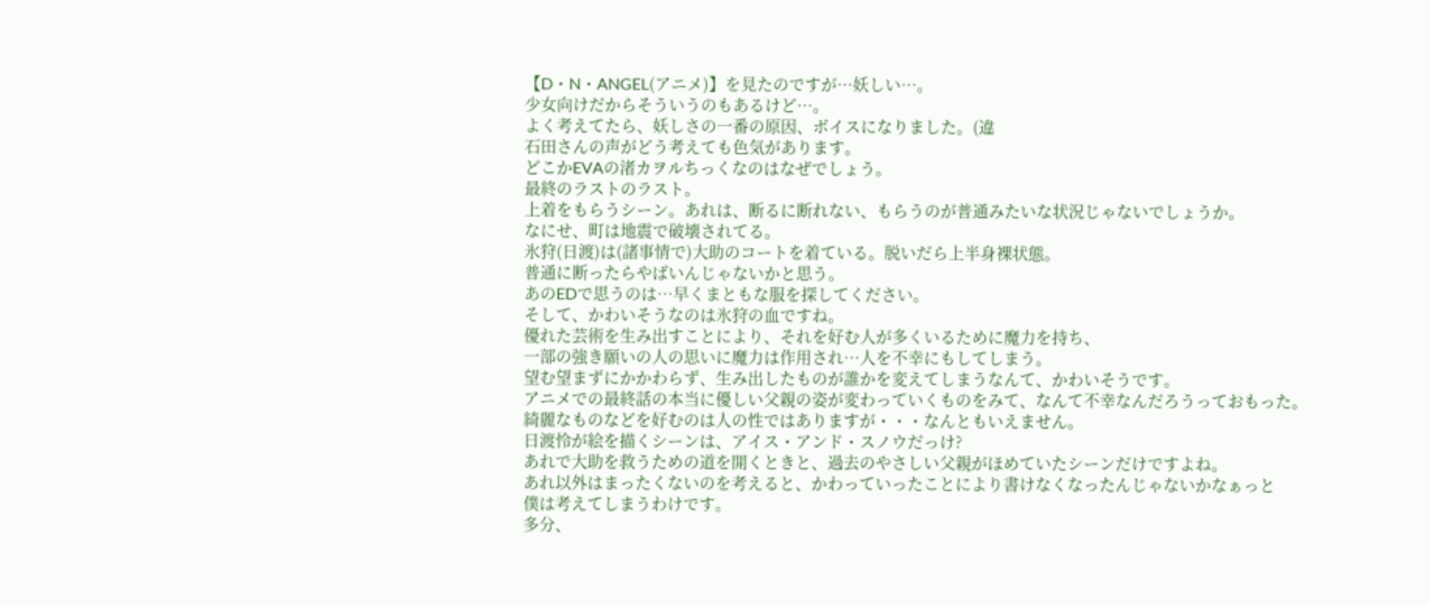【D・N・ANGEL(アニメ)】を見たのですが…妖しい…。
少女向けだからそういうのもあるけど…。
よく考えてたら、妖しさの一番の原因、ボイスになりました。(違
石田さんの声がどう考えても色気があります。
どこかEVAの渚カヲルちっくなのはなぜでしょう。
最終のラストのラスト。
上着をもらうシーン。あれは、断るに断れない、もらうのが普通みたいな状況じゃないでしょうか。
なにせ、町は地震で破壊されてる。
氷狩(日渡)は(諸事情で)大助のコートを着ている。脱いだら上半身裸状態。
普通に断ったらやばいんじゃないかと思う。
あのEDで思うのは…早くまともな服を探してください。
そして、かわいそうなのは氷狩の血ですね。
優れた芸術を生み出すことにより、それを好む人が多くいるために魔力を持ち、
一部の強き願いの人の思いに魔力は作用され…人を不幸にもしてしまう。
望む望まずにかかわらず、生み出したものが誰かを変えてしまうなんて、かわいそうです。
アニメでの最終話の本当に優しい父親の姿が変わっていくものをみて、なんて不幸なんだろうっておもった。
綺麗なものなどを好むのは人の性ではありますが・・・なんともいえません。
日渡怜が絵を描くシーンは、アイス・アンド・スノウだっけ?
あれで大助を救うための道を開くときと、過去のやさしい父親がほめていたシーンだけですよね。
あれ以外はまったくないのを考えると、かわっていったことにより書けなくなったんじゃないかなぁっと
僕は考えてしまうわけです。
多分、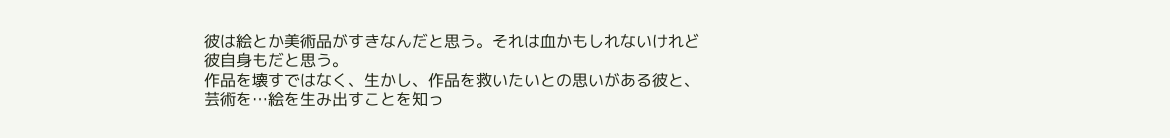彼は絵とか美術品がすきなんだと思う。それは血かもしれないけれど彼自身もだと思う。
作品を壊すではなく、生かし、作品を救いたいとの思いがある彼と、
芸術を…絵を生み出すことを知っ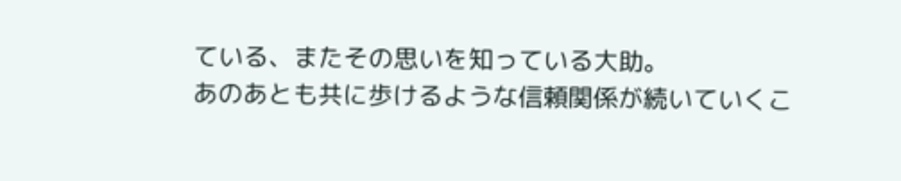ている、またその思いを知っている大助。
あのあとも共に歩けるような信頼関係が続いていくこ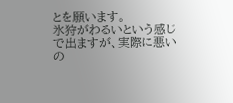とを願います。
氷狩がわるいという感じで出ますが、実際に悪いの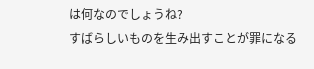は何なのでしょうね?
すばらしいものを生み出すことが罪になる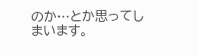のか…とか思ってしまいます。